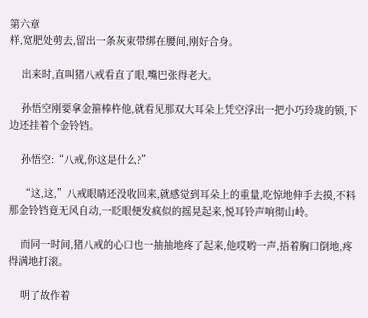第六章
样,宽肥处剪去,留出一条灰束带绑在腰间,刚好合身。

    出来时,直叫猪八戒看直了眼,嘴巴张得老大。

    孙悟空刚要拿金箍棒杵他,就看见那双大耳朵上凭空浮出一把小巧玲珑的锁,下边还挂着个金铃铛。

    孙悟空:“八戒,你这是什么?”

    “这,这,”八戒眼睛还没收回来,就感觉到耳朵上的重量,吃惊地伸手去摸,不料那金铃铛竟无风自动,一眨眼便发疯似的摇晃起来,悦耳铃声响彻山岭。

    而同一时间,猪八戒的心口也一抽抽地疼了起来,他哎哟一声,捂着胸口倒地,疼得满地打滚。

    明了故作着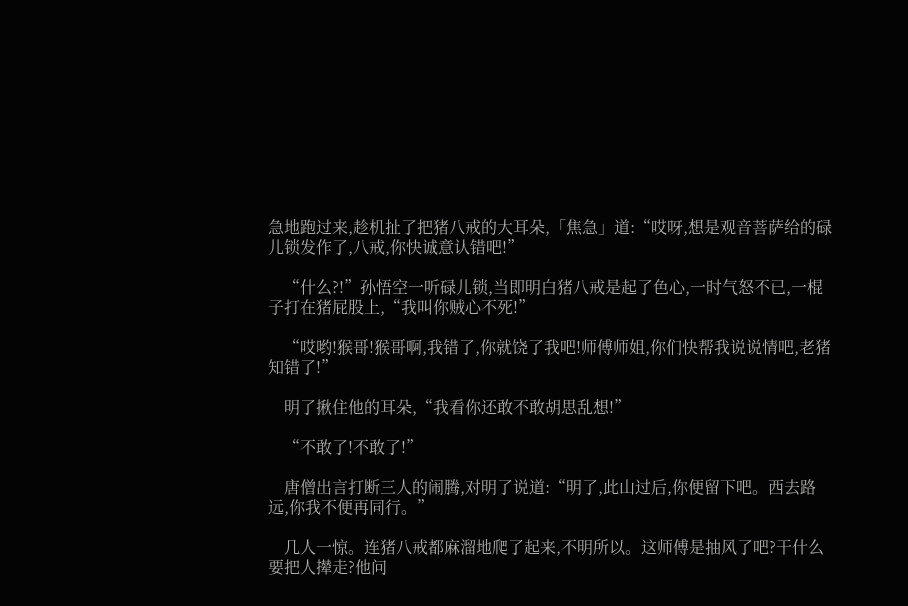急地跑过来,趁机扯了把猪八戒的大耳朵,「焦急」道:“哎呀,想是观音菩萨给的碌儿锁发作了,八戒,你快诚意认错吧!”

    “什么?!”孙悟空一听碌儿锁,当即明白猪八戒是起了色心,一时气怒不已,一棍子打在猪屁股上,“我叫你贼心不死!”

    “哎哟!猴哥!猴哥啊,我错了,你就饶了我吧!师傅师姐,你们快帮我说说情吧,老猪知错了!”

    明了揪住他的耳朵,“我看你还敢不敢胡思乱想!”

    “不敢了!不敢了!”

    唐僧出言打断三人的闹腾,对明了说道:“明了,此山过后,你便留下吧。西去路远,你我不便再同行。”

    几人一惊。连猪八戒都麻溜地爬了起来,不明所以。这师傅是抽风了吧?干什么要把人撵走?他问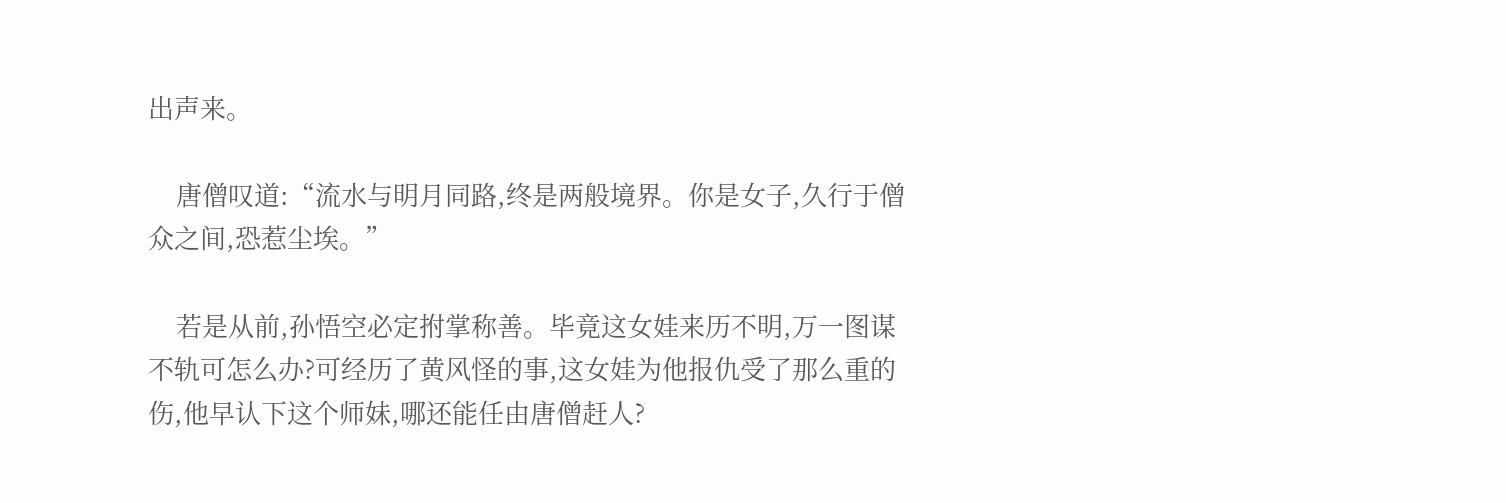出声来。

    唐僧叹道:“流水与明月同路,终是两般境界。你是女子,久行于僧众之间,恐惹尘埃。”

    若是从前,孙悟空必定拊掌称善。毕竟这女娃来历不明,万一图谋不轨可怎么办?可经历了黄风怪的事,这女娃为他报仇受了那么重的伤,他早认下这个师妹,哪还能任由唐僧赶人?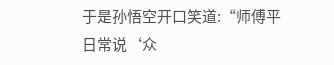于是孙悟空开口笑道:“师傅平日常说‘众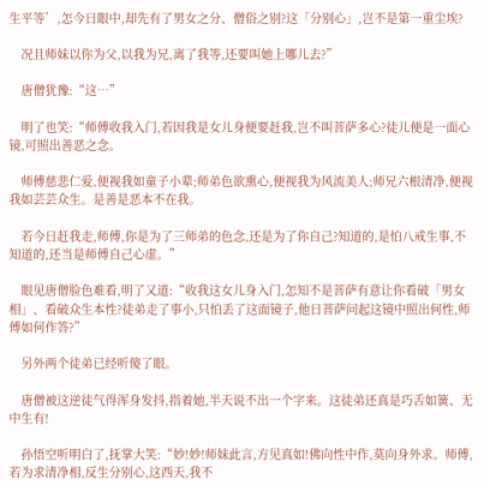生平等’,怎今日眼中,却先有了男女之分、僧俗之别?这「分别心」,岂不是第一重尘埃?

    况且师妹以你为父,以我为兄,离了我等,还要叫她上哪儿去?”

    唐僧犹豫:“这…”

    明了也笑:“师傅收我入门,若因我是女儿身便要赶我,岂不叫菩萨多心?徒儿便是一面心镜,可照出善恶之念。

    师傅慈悲仁爱,便视我如童子小辈;师弟色欲熏心,便视我为风流美人;师兄六根清净,便视我如芸芸众生。是善是恶本不在我。

    若今日赶我走,师傅,你是为了三师弟的色念,还是为了你自己?知道的,是怕八戒生事,不知道的,还当是师傅自己心虚。”

    眼见唐僧脸色难看,明了又道:“收我这女儿身入门,怎知不是菩萨有意让你看破「男女相」、看破众生本性?徒弟走了事小,只怕丢了这面镜子,他日菩萨问起这镜中照出何性,师傅如何作答?”

    另外两个徒弟已经听傻了眼。

    唐僧被这逆徒气得浑身发抖,指着她,半天说不出一个字来。这徒弟还真是巧舌如簧、无中生有!

    孙悟空听明白了,抚掌大笑:“妙!妙!师妹此言,方见真如!佛向性中作,莫向身外求。师傅,若为求清净相,反生分别心,这西天,我不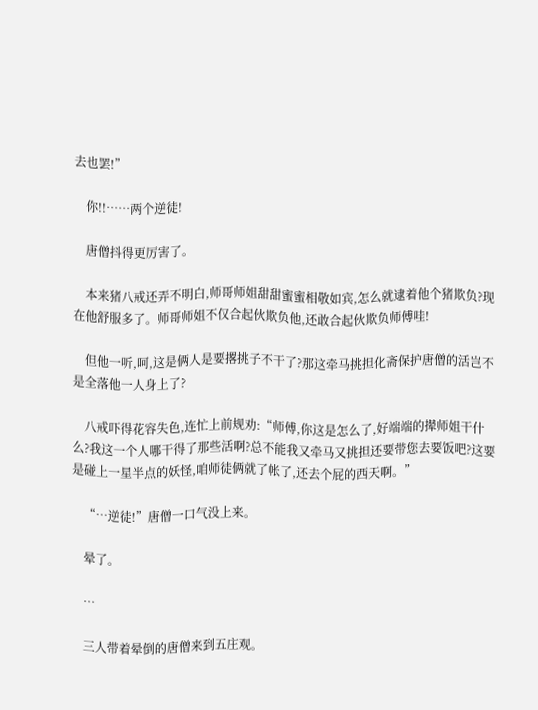去也罢!”

    你!!……两个逆徒!

    唐僧抖得更厉害了。

    本来猪八戒还弄不明白,师哥师姐甜甜蜜蜜相敬如宾,怎么就逮着他个猪欺负?现在他舒服多了。师哥师姐不仅合起伙欺负他,还敢合起伙欺负师傅哇!

    但他一听,呵,这是俩人是要撂挑子不干了?那这牵马挑担化斋保护唐僧的活岂不是全落他一人身上了?

    八戒吓得花容失色,连忙上前规劝:“师傅,你这是怎么了,好端端的撵师姐干什么?我这一个人哪干得了那些活啊?总不能我又牵马又挑担还要带您去要饭吧?这要是碰上一星半点的妖怪,咱师徒俩就了帐了,还去个屁的西天啊。”

    “…逆徒!”唐僧一口气没上来。

    晕了。

    …

    三人带着晕倒的唐僧来到五庄观。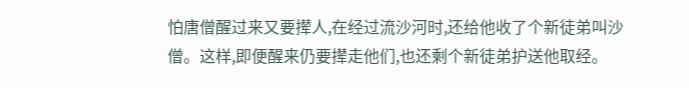怕唐僧醒过来又要撵人,在经过流沙河时,还给他收了个新徒弟叫沙僧。这样,即便醒来仍要撵走他们,也还剩个新徒弟护送他取经。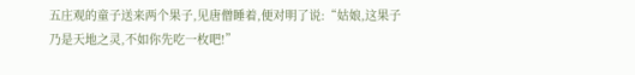五庄观的童子送来两个果子,见唐僧睡着,便对明了说:“姑娘,这果子乃是天地之灵,不如你先吃一枚吧!”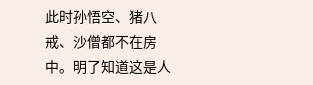此时孙悟空、猪八戒、沙僧都不在房中。明了知道这是人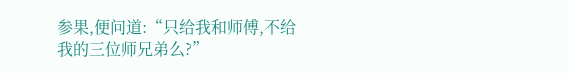参果,便问道:“只给我和师傅,不给我的三位师兄弟么?”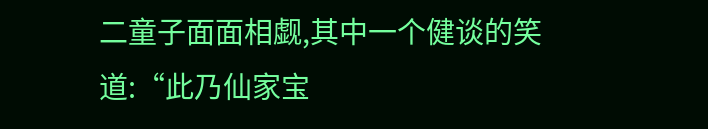二童子面面相觑,其中一个健谈的笑道:“此乃仙家宝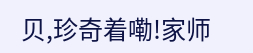贝,珍奇着嘞!家师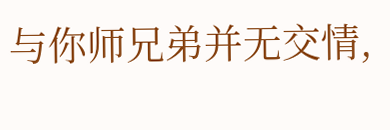与你师兄弟并无交情,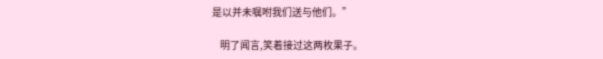是以并未嘱咐我们送与他们。”

    明了闻言,笑着接过这两枚果子。